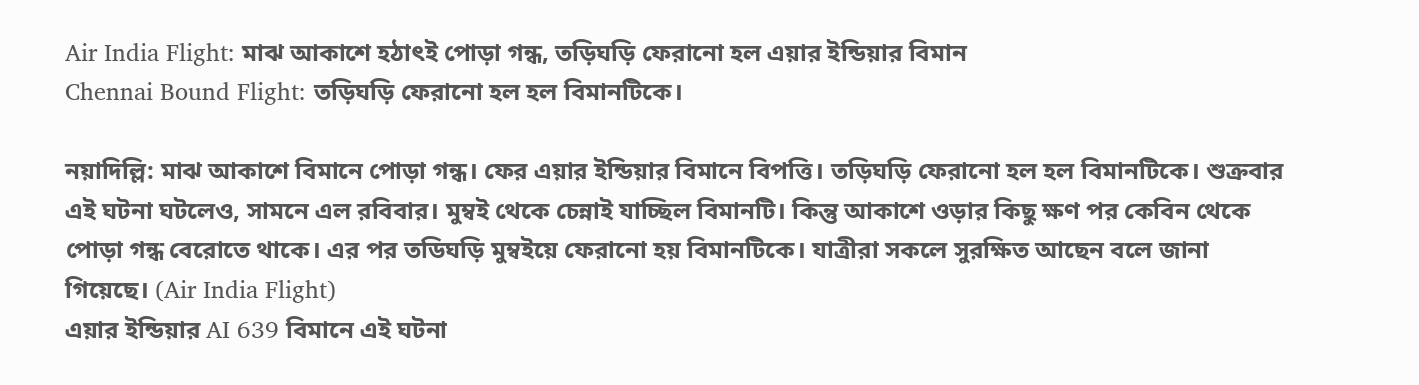Air India Flight: মাঝ আকাশে হঠাৎই পোড়া গন্ধ, তড়িঘড়ি ফেরানো হল এয়ার ইন্ডিয়ার বিমান
Chennai Bound Flight: তড়িঘড়ি ফেরানো হল হল বিমানটিকে।

নয়াদিল্লি: মাঝ আকাশে বিমানে পোড়া গন্ধ। ফের এয়ার ইন্ডিয়ার বিমানে বিপত্তি। তড়িঘড়ি ফেরানো হল হল বিমানটিকে। শুক্রবার এই ঘটনা ঘটলেও, সামনে এল রবিবার। মুম্বই থেকে চেন্নাই যাচ্ছিল বিমানটি। কিন্তু আকাশে ওড়ার কিছু ক্ষণ পর কেবিন থেকে পোড়া গন্ধ বেরোতে থাকে। এর পর তডিঘড়ি মুম্বইয়ে ফেরানো হয় বিমানটিকে। যাত্রীরা সকলে সুরক্ষিত আছেন বলে জানা গিয়েছে। (Air India Flight)
এয়ার ইন্ডিয়ার AI 639 বিমানে এই ঘটনা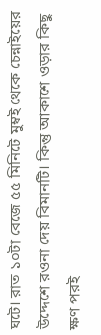ঘটে। রাত ১০টা বেজে ৫৫ মিনিটে মুম্বই থেকে চেন্নাইয়ের উদ্দেশে রওনা দেয় বিমানটি। কিন্তু আকাশে ওড়ার কিছু ক্ষণ পরই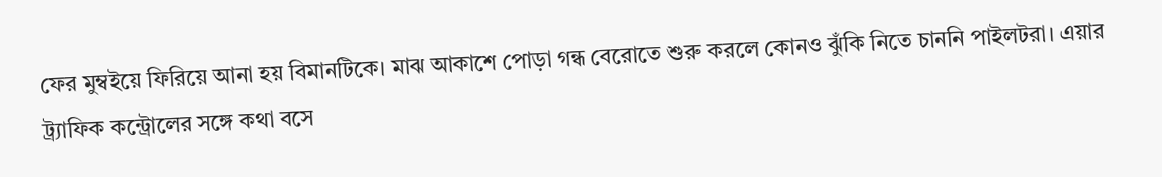ফের মুম্বইয়ে ফিরিয়ে আনা হয় বিমানটিকে। মাঝ আকাশে পোড়া গন্ধ বেরোতে শুরু করলে কোনও ঝুঁকি নিতে চাননি পাইলটরা। এয়ার ট্র্যাফিক কন্ট্রোলের সঙ্গে কথা বসে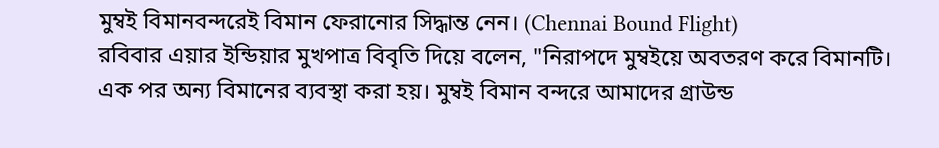মুম্বই বিমানবন্দরেই বিমান ফেরানোর সিদ্ধান্ত নেন। (Chennai Bound Flight)
রবিবার এয়ার ইন্ডিয়ার মুখপাত্র বিবৃতি দিয়ে বলেন, "নিরাপদে মুম্বইয়ে অবতরণ করে বিমানটি। এক পর অন্য বিমানের ব্যবস্থা করা হয়। মুম্বই বিমান বন্দরে আমাদের গ্রাউন্ড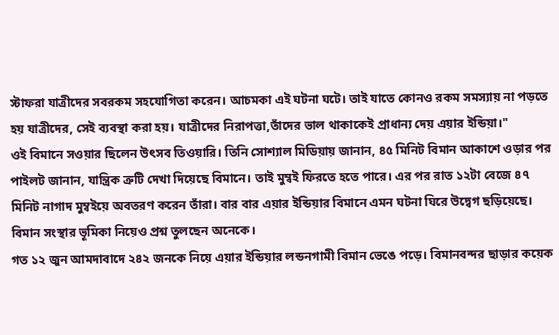স্টাফরা যাত্রীদের সবরকম সহযোগিতা করেন। আচমকা এই ঘটনা ঘটে। তাই যাতে কোনও রকম সমস্যায় না পড়তে হয় যাত্রীদের, সেই ব্যবস্থা করা হয়। যাত্রীদের নিরাপত্তা,তাঁদের ভাল থাকাকেই প্রাধান্য দেয় এয়ার ইন্ডিয়া।"
ওই বিমানে সওয়ার ছিলেন উৎসব তিওয়ারি। তিনি সোশ্যাল মিডিয়ায় জানান, ৪৫ মিনিট বিমান আকাশে ওড়ার পর পাইলট জানান, যান্ত্রিক ত্রুটি দেখা দিয়েছে বিমানে। তাই মুম্বই ফিরতে হতে পারে। এর পর রাত ১২টা বেজে ৪৭ মিনিট নাগাদ মুম্বইয়ে অবতরণ করেন তাঁরা। বার বার এয়ার ইন্ডিয়ার বিমানে এমন ঘটনা ঘিরে উদ্বেগ ছড়িয়েছে। বিমান সংস্থার ভূমিকা নিয়েও প্রশ্ন তুলছেন অনেকে।
গত ১২ জুন আমদাবাদে ২৪২ জনকে নিয়ে এয়ার ইন্ডিয়ার লন্ডনগামী বিমান ভেঙে পড়ে। বিমানবন্দর ছাড়ার কয়েক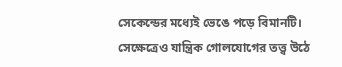সেকেন্ডের মধ্যেই ভেঙে পড়ে বিমানটি। সেক্ষেত্রেও যান্ত্রিক গোলযোগের তত্ত্ব উঠে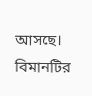আসছে। বিমানটির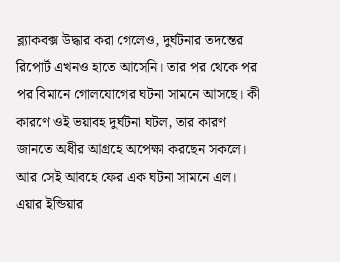ব্ল্যাকবক্স উদ্ধার করা গেলেও, দুর্ঘটনার তদন্তের রিপোর্ট এখনও হাতে আসেনি। তার পর থেকে পর পর বিমানে গোলযোগের ঘটনা সামনে আসছে। কী কারণে ওই ভয়াবহ দুর্ঘটনা ঘটল, তার কারণ জানতে অধীর আগ্রহে অপেক্ষা করছেন সকলে। আর সেই আবহে ফের এক ঘটনা সামনে এল। এয়ার ইন্ডিয়ার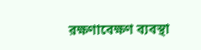রক্ষণাবেক্ষণ ব্যবস্থা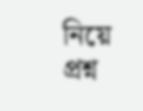নিয়ে প্রশ্ন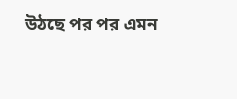উঠছে পর পর এমন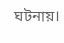ঘটনায়।